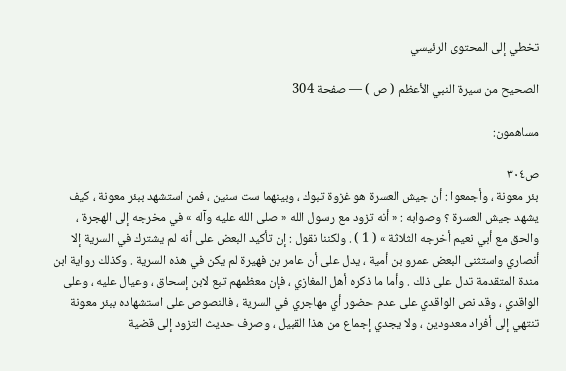تخطي إلى المحتوى الرئيسي

الصحيح من سيرة النبي الأعظم ( ص ) — صفحة 304

مساهمون:

ص٣٠٤
بئر معونة ، وأجمعوا : أن جيش العسرة هو غزوة تبوك ، وبينهما ست سنين ، فمن استشهد ببئر معونة ، كيف يشهد جيش العسرة ؟ وصوابه : « أنه تزود مع رسول الله « صلى الله عليه وآله » في مخرجه إلى الهجرة ، والحق مع أبي نعيم أخرجه الثلاثة » ( 1 ) . ولكننا نقول : إن تأكيد البعض على أنه لم يشترك في السرية إلا أنصاري واستثنى البعض عمرو بن أمية ، يدل على أن عامر بن فهيرة لم يكن في هذه السرية . وكذلك رواية ابن مندة المتقدمة تدل على ذلك . وأما ما ذكره أهل المغازي ، فإن معظمهم تبع لابن إسحاق ، وعيال عليه ، وعلى الواقدي ، وقد نص الواقدي على عدم حضور أي مهاجري في السرية ، فالنصوص على استشهاده ببئر معونة تنتهي إلى أفراد معدودين ، ولا يجدي إجماع من هذا القبيل ، وصرف حديث التزود إلى قضية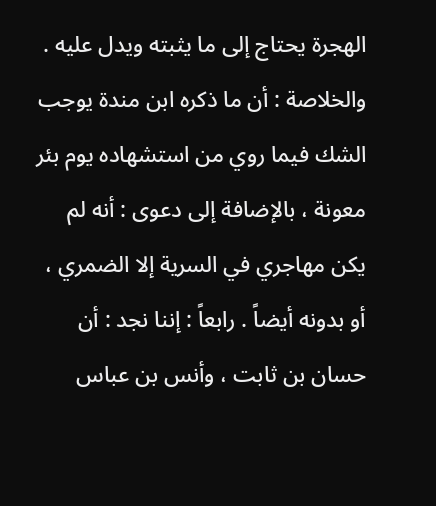الهجرة يحتاج إلى ما يثبته ويدل عليه . والخلاصة : أن ما ذكره ابن مندة يوجب الشك فيما روي من استشهاده يوم بئر معونة ، بالإضافة إلى دعوى : أنه لم يكن مهاجري في السرية إلا الضمري ، أو بدونه أيضاً . رابعاً : إننا نجد : أن حسان بن ثابت ، وأنس بن عباس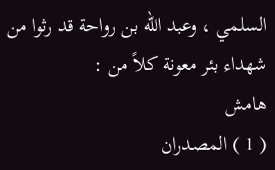السلمي ، وعبد الله بن رواحة قد رثوا من شهداء بئر معونة كلاً من :
هامش
( 1 ) المصدران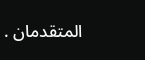المتقدمان .